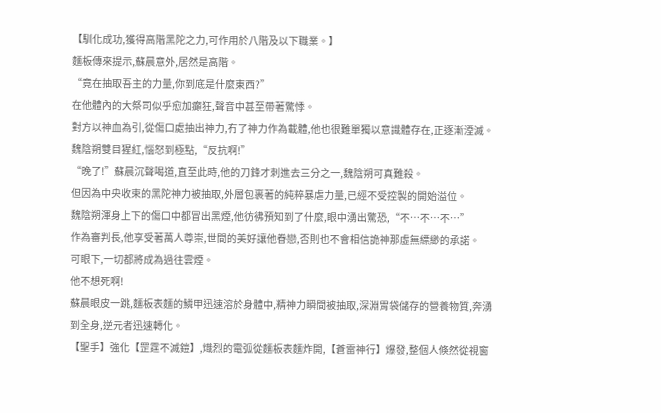【馴化成功,獲得高階黑陀之力,可作用於八階及以下職業。】
麵板傳來提示,蘇晨意外,居然是高階。
“竟在抽取吾主的力量,你到底是什麼東西?”
在他體內的大祭司似乎愈加癲狂,聲音中甚至帶著驚悸。
對方以神血為引,從傷口處抽出神力,冇了神力作為載體,他也很難單獨以意識體存在,正逐漸湮滅。
魏陰朔雙目猩紅,惱怒到極點,“反抗啊!”
“晚了!”蘇晨沉聲喝道,直至此時,他的刀鋒才刺進去三分之一,魏陰朔可真難殺。
但因為中央收束的黑陀神力被抽取,外層包裹著的純粹暴虐力量,已經不受控製的開始溢位。
魏陰朔渾身上下的傷口中都冒出黑煙,他彷彿預知到了什麼,眼中湧出驚恐,“不…不…不…”
作為審判長,他享受著萬人尊崇,世間的美好讓他眷戀,否則也不會相信詭神那虛無縹緲的承諾。
可眼下,一切都將成為過往雲煙。
他不想死啊!
蘇晨眼皮一跳,麵板表麵的鱗甲迅速溶於身體中,精神力瞬間被抽取,深淵胃袋儲存的營養物質,奔湧到全身,逆元者迅速轉化。
【聖手】強化【罡霆不滅鎧】,熾烈的電弧從麵板表麵炸開,【蒼雷神行】爆發,整個人倏然從視窗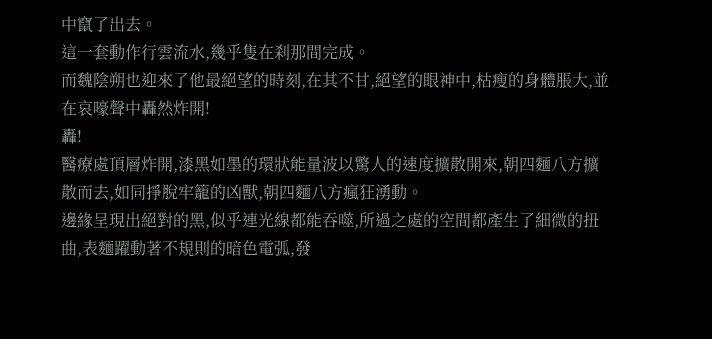中竄了出去。
這一套動作行雲流水,幾乎隻在刹那間完成。
而魏陰朔也迎來了他最絕望的時刻,在其不甘,絕望的眼神中,枯瘦的身體脹大,並在哀嚎聲中轟然炸開!
轟!
醫療處頂層炸開,漆黑如墨的環狀能量波以驚人的速度擴散開來,朝四麵八方擴散而去,如同掙脫牢籠的凶獸,朝四麵八方瘋狂湧動。
邊緣呈現出絕對的黑,似乎連光線都能吞噬,所過之處的空間都產生了細微的扭曲,表麵躍動著不規則的暗色電弧,發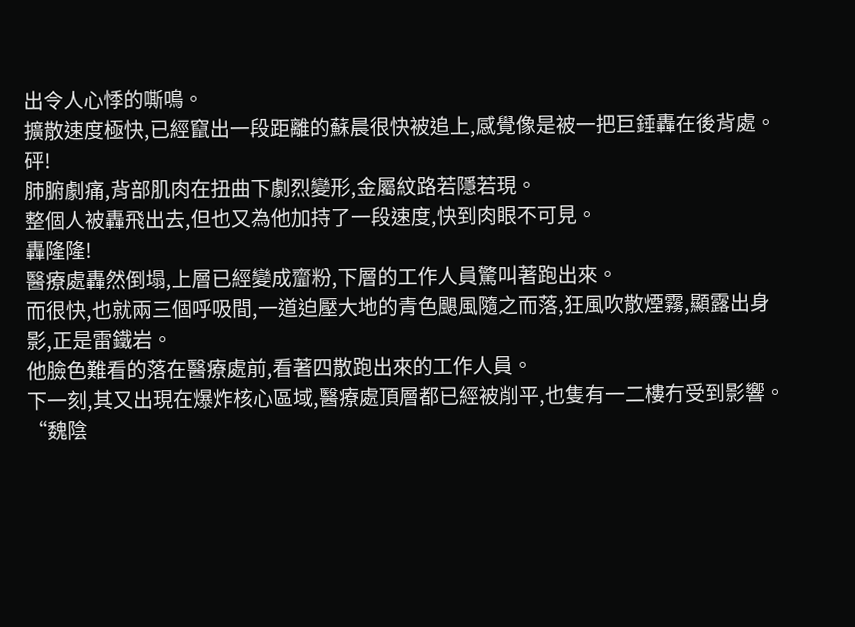出令人心悸的嘶鳴。
擴散速度極快,已經竄出一段距離的蘇晨很快被追上,感覺像是被一把巨錘轟在後背處。
砰!
肺腑劇痛,背部肌肉在扭曲下劇烈變形,金屬紋路若隱若現。
整個人被轟飛出去,但也又為他加持了一段速度,快到肉眼不可見。
轟隆隆!
醫療處轟然倒塌,上層已經變成齏粉,下層的工作人員驚叫著跑出來。
而很快,也就兩三個呼吸間,一道迫壓大地的青色颶風隨之而落,狂風吹散煙霧,顯露出身影,正是雷鐵岩。
他臉色難看的落在醫療處前,看著四散跑出來的工作人員。
下一刻,其又出現在爆炸核心區域,醫療處頂層都已經被削平,也隻有一二樓冇受到影響。
“魏陰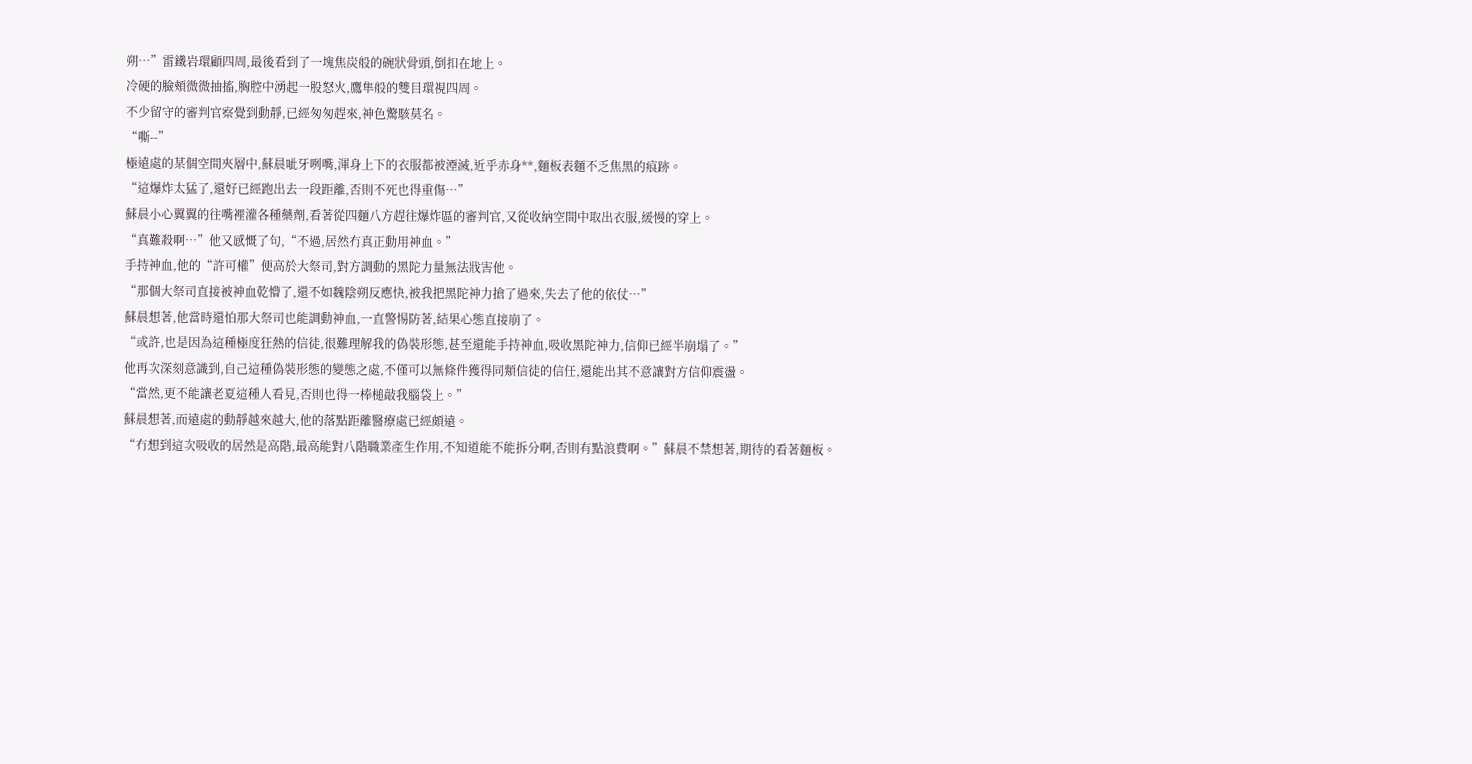朔…”雷鐵岩環顧四周,最後看到了一塊焦炭般的碗狀骨頭,倒扣在地上。
冷硬的臉頰微微抽搐,胸腔中湧起一股怒火,鷹隼般的雙目環視四周。
不少留守的審判官察覺到動靜,已經匆匆趕來,神色驚駭莫名。
“嘶--”
極遠處的某個空間夾層中,蘇晨呲牙咧嘴,渾身上下的衣服都被湮滅,近乎赤身**,麵板表麵不乏焦黑的痕跡。
“這爆炸太猛了,還好已經跑出去一段距離,否則不死也得重傷…”
蘇晨小心翼翼的往嘴裡灌各種藥劑,看著從四麵八方趕往爆炸區的審判官,又從收納空間中取出衣服,緩慢的穿上。
“真難殺啊…”他又感慨了句,“不過,居然冇真正動用神血。”
手持神血,他的“許可權”便高於大祭司,對方調動的黑陀力量無法戕害他。
“那個大祭司直接被神血乾懵了,還不如魏陰朔反應快,被我把黑陀神力搶了過來,失去了他的依仗…”
蘇晨想著,他當時還怕那大祭司也能調動神血,一直警惕防著,結果心態直接崩了。
“或許,也是因為這種極度狂熱的信徒,很難理解我的偽裝形態,甚至還能手持神血,吸收黑陀神力,信仰已經半崩塌了。”
他再次深刻意識到,自己這種偽裝形態的變態之處,不僅可以無條件獲得同類信徒的信任,還能出其不意讓對方信仰震盪。
“當然,更不能讓老夏這種人看見,否則也得一棒槌敲我腦袋上。”
蘇晨想著,而遠處的動靜越來越大,他的落點距離醫療處已經頗遠。
“冇想到這次吸收的居然是高階,最高能對八階職業產生作用,不知道能不能拆分啊,否則有點浪費啊。”蘇晨不禁想著,期待的看著麵板。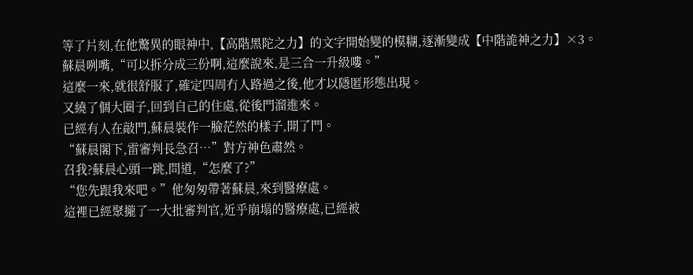等了片刻,在他驚異的眼神中,【高階黑陀之力】的文字開始變的模糊,逐漸變成【中階詭神之力】×3。
蘇晨咧嘴,“可以拆分成三份啊,這麼說來,是三合一升級嘍。”
這麼一來,就很舒服了,確定四周冇人路過之後,他才以隱匿形態出現。
又繞了個大圈子,回到自己的住處,從後門溜進來。
已經有人在敲門,蘇晨裝作一臉茫然的樣子,開了門。
“蘇晨閣下,雷審判長急召…”對方神色肅然。
召我?蘇晨心頭一跳,問道,“怎麼了?”
“您先跟我來吧。”他匆匆帶著蘇晨,來到醫療處。
這裡已經聚攏了一大批審判官,近乎崩塌的醫療處,已經被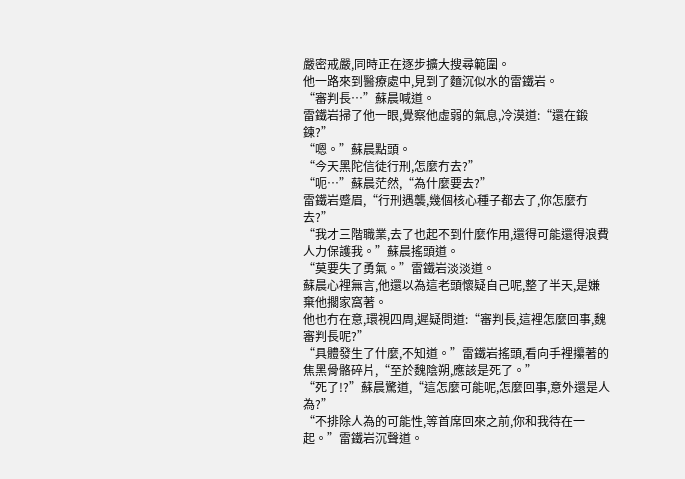嚴密戒嚴,同時正在逐步擴大搜尋範圍。
他一路來到醫療處中,見到了麵沉似水的雷鐵岩。
“審判長…”蘇晨喊道。
雷鐵岩掃了他一眼,覺察他虛弱的氣息,冷漠道:“還在鍛鍊?”
“嗯。”蘇晨點頭。
“今天黑陀信徒行刑,怎麼冇去?”
“呃…”蘇晨茫然,“為什麼要去?”
雷鐵岩蹙眉,“行刑遇襲,幾個核心種子都去了,你怎麼冇去?”
“我才三階職業,去了也起不到什麼作用,還得可能還得浪費人力保護我。”蘇晨搖頭道。
“莫要失了勇氣。”雷鐵岩淡淡道。
蘇晨心裡無言,他還以為這老頭懷疑自己呢,整了半天,是嫌棄他擱家窩著。
他也冇在意,環視四周,遲疑問道:“審判長,這裡怎麼回事,魏審判長呢?”
“具體發生了什麼,不知道。”雷鐵岩搖頭,看向手裡攥著的焦黑骨骼碎片,“至於魏陰朔,應該是死了。”
“死了!?”蘇晨驚道,“這怎麼可能呢,怎麼回事,意外還是人為?”
“不排除人為的可能性,等首席回來之前,你和我待在一起。”雷鐵岩沉聲道。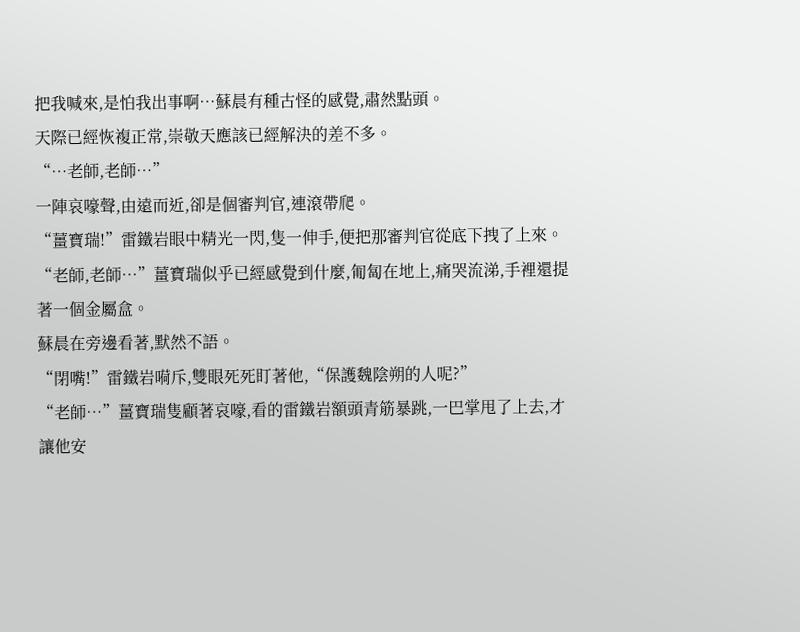把我喊來,是怕我出事啊…蘇晨有種古怪的感覺,肅然點頭。
天際已經恢複正常,崇敬天應該已經解決的差不多。
“…老師,老師…”
一陣哀嚎聲,由遠而近,卻是個審判官,連滾帶爬。
“薑寶瑞!”雷鐵岩眼中精光一閃,隻一伸手,便把那審判官從底下拽了上來。
“老師,老師…”薑寶瑞似乎已經感覺到什麼,匍匐在地上,痛哭流涕,手裡還提著一個金屬盒。
蘇晨在旁邊看著,默然不語。
“閉嘴!”雷鐵岩嗬斥,雙眼死死盯著他,“保護魏陰朔的人呢?”
“老師…”薑寶瑞隻顧著哀嚎,看的雷鐵岩額頭青筋暴跳,一巴掌甩了上去,才讓他安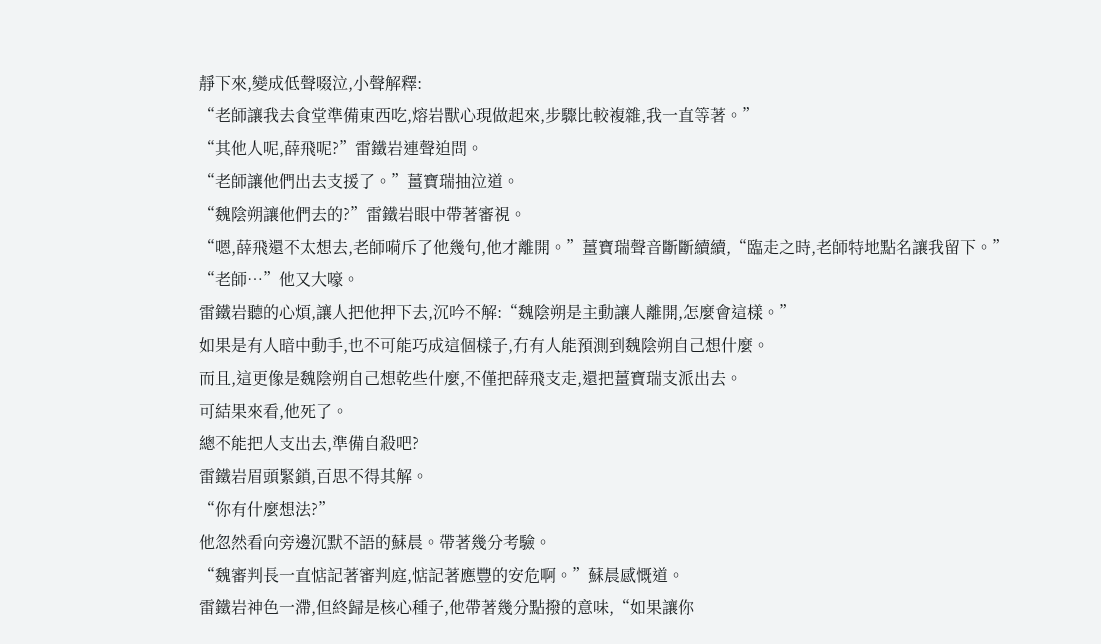靜下來,變成低聲啜泣,小聲解釋:
“老師讓我去食堂準備東西吃,熔岩獸心現做起來,步驟比較複雜,我一直等著。”
“其他人呢,薛飛呢?”雷鐵岩連聲迫問。
“老師讓他們出去支援了。”薑寶瑞抽泣道。
“魏陰朔讓他們去的?”雷鐵岩眼中帶著審視。
“嗯,薛飛還不太想去,老師嗬斥了他幾句,他才離開。”薑寶瑞聲音斷斷續續,“臨走之時,老師特地點名讓我留下。”
“老師…”他又大嚎。
雷鐵岩聽的心煩,讓人把他押下去,沉吟不解:“魏陰朔是主動讓人離開,怎麼會這樣。”
如果是有人暗中動手,也不可能巧成這個樣子,冇有人能預測到魏陰朔自己想什麼。
而且,這更像是魏陰朔自己想乾些什麼,不僅把薛飛支走,還把薑寶瑞支派出去。
可結果來看,他死了。
總不能把人支出去,準備自殺吧?
雷鐵岩眉頭緊鎖,百思不得其解。
“你有什麼想法?”
他忽然看向旁邊沉默不語的蘇晨。帶著幾分考驗。
“魏審判長一直惦記著審判庭,惦記著應豐的安危啊。”蘇晨感慨道。
雷鐵岩神色一滯,但終歸是核心種子,他帶著幾分點撥的意味,“如果讓你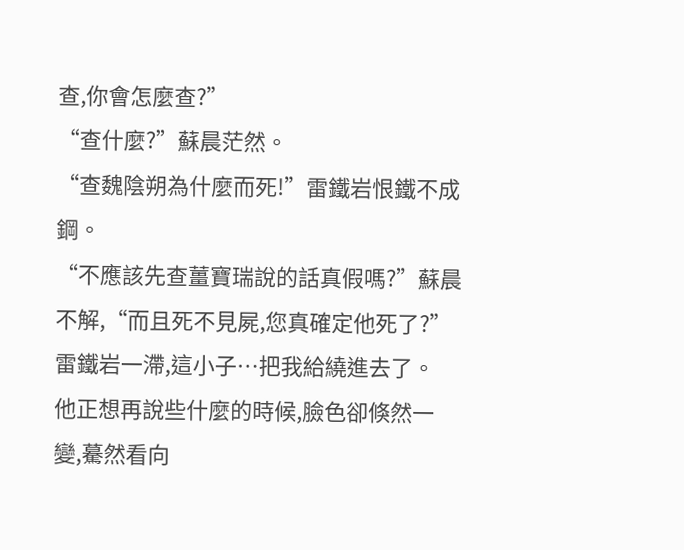查,你會怎麼查?”
“查什麼?”蘇晨茫然。
“查魏陰朔為什麼而死!”雷鐵岩恨鐵不成鋼。
“不應該先查薑寶瑞說的話真假嗎?”蘇晨不解,“而且死不見屍,您真確定他死了?”
雷鐵岩一滯,這小子…把我給繞進去了。
他正想再說些什麼的時候,臉色卻倏然一變,驀然看向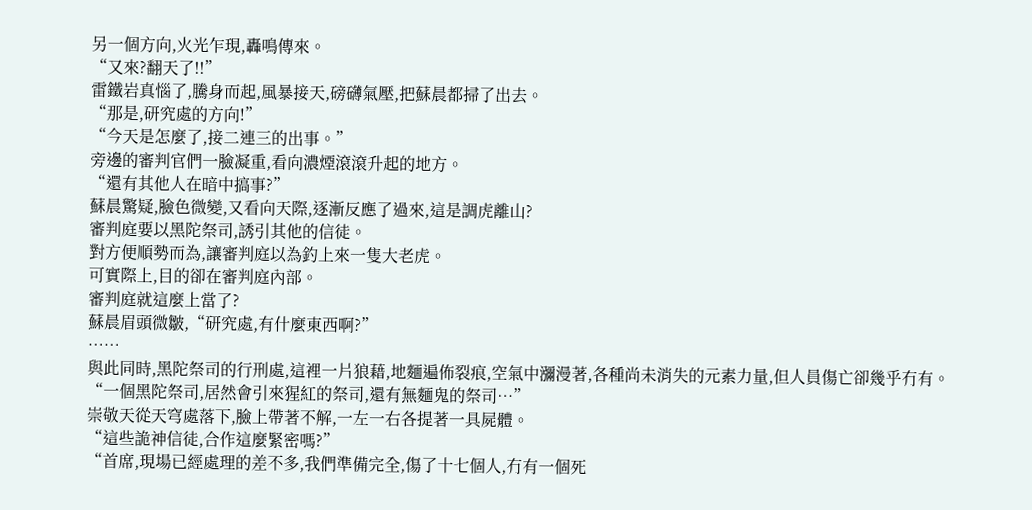另一個方向,火光乍現,轟鳴傳來。
“又來?翻天了!!”
雷鐵岩真惱了,騰身而起,風暴接天,磅礴氣壓,把蘇晨都掃了出去。
“那是,研究處的方向!”
“今天是怎麼了,接二連三的出事。”
旁邊的審判官們一臉凝重,看向濃煙滾滾升起的地方。
“還有其他人在暗中搞事?”
蘇晨驚疑,臉色微變,又看向天際,逐漸反應了過來,這是調虎離山?
審判庭要以黑陀祭司,誘引其他的信徒。
對方便順勢而為,讓審判庭以為釣上來一隻大老虎。
可實際上,目的卻在審判庭內部。
審判庭就這麼上當了?
蘇晨眉頭微皺,“研究處,有什麼東西啊?”
……
與此同時,黑陀祭司的行刑處,這裡一片狼藉,地麵遍佈裂痕,空氣中瀰漫著,各種尚未消失的元素力量,但人員傷亡卻幾乎冇有。
“一個黑陀祭司,居然會引來猩紅的祭司,還有無麵鬼的祭司…”
崇敬天從天穹處落下,臉上帶著不解,一左一右各提著一具屍體。
“這些詭神信徒,合作這麼緊密嗎?”
“首席,現場已經處理的差不多,我們準備完全,傷了十七個人,冇有一個死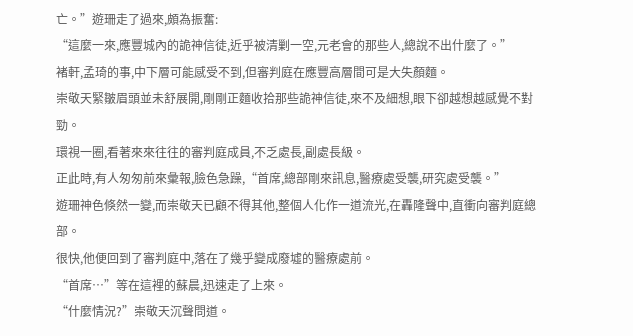亡。”遊珊走了過來,頗為振奮:
“這麼一來,應豐城內的詭神信徒,近乎被清剿一空,元老會的那些人,總說不出什麼了。”
褚軒,孟琦的事,中下層可能感受不到,但審判庭在應豐高層間可是大失顏麵。
崇敬天緊皺眉頭並未舒展開,剛剛正麵收拾那些詭神信徒,來不及細想,眼下卻越想越感覺不對勁。
環視一圈,看著來來往往的審判庭成員,不乏處長,副處長級。
正此時,有人匆匆前來彙報,臉色急躁,“首席,總部剛來訊息,醫療處受襲,研究處受襲。”
遊珊神色倏然一變,而崇敬天已顧不得其他,整個人化作一道流光,在轟隆聲中,直衝向審判庭總部。
很快,他便回到了審判庭中,落在了幾乎變成廢墟的醫療處前。
“首席…”等在這裡的蘇晨,迅速走了上來。
“什麼情況?”崇敬天沉聲問道。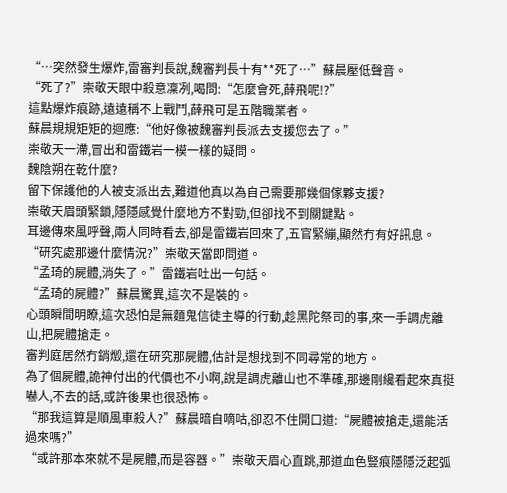“…突然發生爆炸,雷審判長說,魏審判長十有**死了…”蘇晨壓低聲音。
“死了?”崇敬天眼中殺意凜冽,喝問:“怎麼會死,薛飛呢!?”
這點爆炸痕跡,遠遠稱不上戰鬥,薛飛可是五階職業者。
蘇晨規規矩矩的迴應:“他好像被魏審判長派去支援您去了。”
崇敬天一滯,冒出和雷鐵岩一模一樣的疑問。
魏陰朔在乾什麼?
留下保護他的人被支派出去,難道他真以為自己需要那幾個傢夥支援?
崇敬天眉頭緊鎖,隱隱感覺什麼地方不對勁,但卻找不到關鍵點。
耳邊傳來風呼聲,兩人同時看去,卻是雷鐵岩回來了,五官緊繃,顯然冇有好訊息。
“研究處那邊什麼情況?”崇敬天當即問道。
“孟琦的屍體,消失了。”雷鐵岩吐出一句話。
“孟琦的屍體?”蘇晨驚異,這次不是裝的。
心頭瞬間明瞭,這次恐怕是無麵鬼信徒主導的行動,趁黑陀祭司的事,來一手調虎離山,把屍體搶走。
審判庭居然冇銷燬,還在研究那屍體,估計是想找到不同尋常的地方。
為了個屍體,詭神付出的代價也不小啊,說是調虎離山也不準確,那邊剛纔看起來真挺嚇人,不去的話,或許後果也很恐怖。
“那我這算是順風車殺人?”蘇晨暗自嘀咕,卻忍不住開口道:“屍體被搶走,還能活過來嗎?”
“或許那本來就不是屍體,而是容器。”崇敬天眉心直跳,那道血色豎痕隱隱泛起弧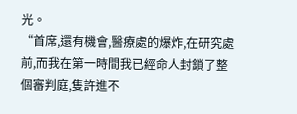光。
“首席,還有機會,醫療處的爆炸,在研究處前,而我在第一時間我已經命人封鎖了整個審判庭,隻許進不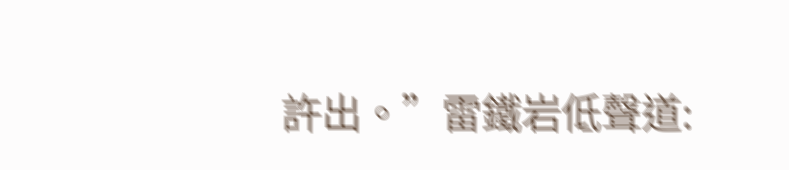許出。”雷鐵岩低聲道: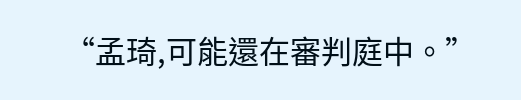“孟琦,可能還在審判庭中。”